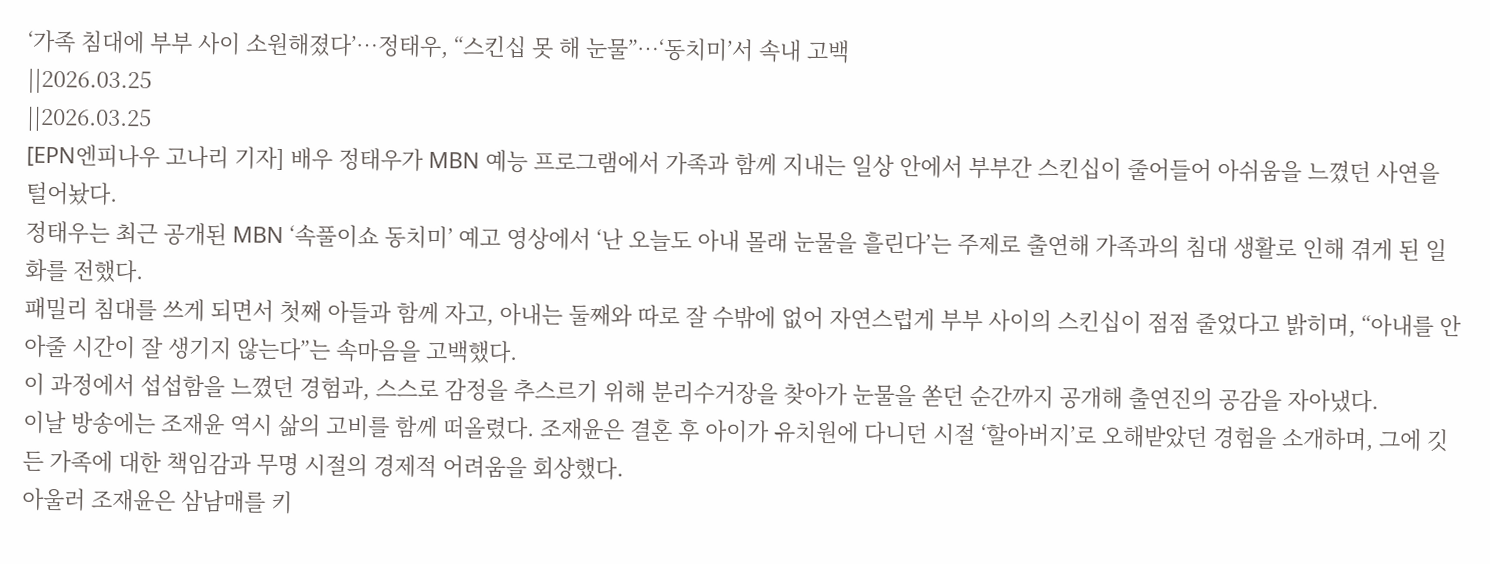‘가족 침대에 부부 사이 소원해졌다’…정태우, “스킨십 못 해 눈물”…‘동치미’서 속내 고백
||2026.03.25
||2026.03.25
[EPN엔피나우 고나리 기자] 배우 정태우가 MBN 예능 프로그램에서 가족과 함께 지내는 일상 안에서 부부간 스킨십이 줄어들어 아쉬움을 느꼈던 사연을 털어놨다.
정태우는 최근 공개된 MBN ‘속풀이쇼 동치미’ 예고 영상에서 ‘난 오늘도 아내 몰래 눈물을 흘린다’는 주제로 출연해 가족과의 침대 생활로 인해 겪게 된 일화를 전했다.
패밀리 침대를 쓰게 되면서 첫째 아들과 함께 자고, 아내는 둘째와 따로 잘 수밖에 없어 자연스럽게 부부 사이의 스킨십이 점점 줄었다고 밝히며, “아내를 안아줄 시간이 잘 생기지 않는다”는 속마음을 고백했다.
이 과정에서 섭섭함을 느꼈던 경험과, 스스로 감정을 추스르기 위해 분리수거장을 찾아가 눈물을 쏟던 순간까지 공개해 출연진의 공감을 자아냈다.
이날 방송에는 조재윤 역시 삶의 고비를 함께 떠올렸다. 조재윤은 결혼 후 아이가 유치원에 다니던 시절 ‘할아버지’로 오해받았던 경험을 소개하며, 그에 깃든 가족에 대한 책임감과 무명 시절의 경제적 어려움을 회상했다.
아울러 조재윤은 삼남매를 키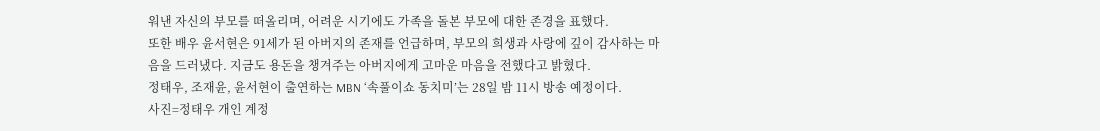워낸 자신의 부모를 떠올리며, 어려운 시기에도 가족을 돌본 부모에 대한 존경을 표했다.
또한 배우 윤서현은 91세가 된 아버지의 존재를 언급하며, 부모의 희생과 사랑에 깊이 감사하는 마음을 드러냈다. 지금도 용돈을 챙겨주는 아버지에게 고마운 마음을 전했다고 밝혔다.
정태우, 조재윤, 윤서현이 출연하는 MBN ‘속풀이쇼 동치미’는 28일 밤 11시 방송 예정이다.
사진=정태우 개인 계정